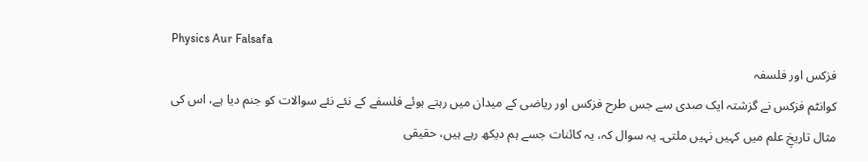Physics Aur Falsafa
فزکس اور فلسفہ
کوانٹم فزکس نے گزشتہ ایک صدی سے جس طرح فزکس اور ریاضی کے میدان میں رہتے ہوئے فلسفے کے نئے نئے سوالات کو جنم دیا ہے، اس کی مثال تاریخِ علم میں کہیں نہیں ملتی۔ یہ سوال کہ، یہ کائنات جسے ہم دیکھ رہے ہیں، حقیقی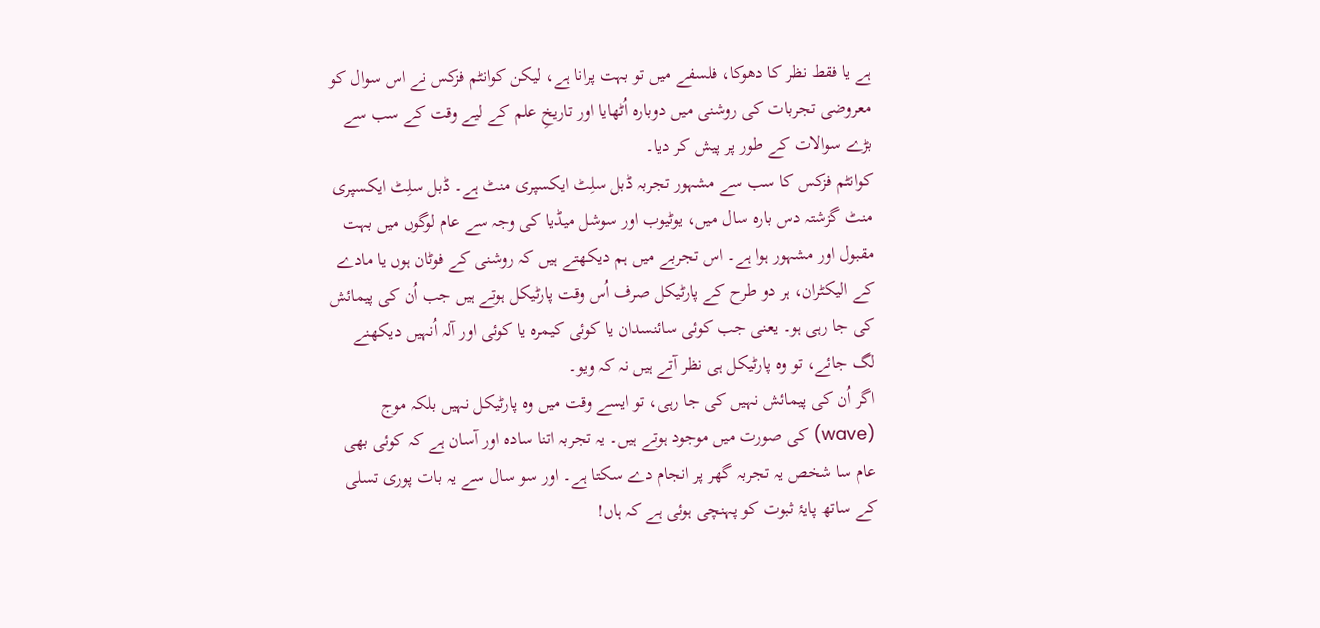ہے یا فقط نظر کا دھوکا، فلسفے میں تو بہت پرانا ہے، لیکن کوانٹم فزکس نے اس سوال کو معروضی تجربات کی روشنی میں دوبارہ اُٹھایا اور تاریخِ علم کے لیے وقت کے سب سے بڑے سوالات کے طور پر پیش کر دیا۔
کوانٹم فزکس کا سب سے مشہور تجربہ ڈبل سلِٹ ایکسپری منٹ ہے۔ ڈبل سلِٹ ایکسپری منٹ گزشتہ دس بارہ سال میں، یوٹیوب اور سوشل میڈیا کی وجہ سے عام لوگوں میں بہت مقبول اور مشہور ہوا ہے۔ اس تجربے میں ہم دیکھتے ہیں کہ روشنی کے فوٹان ہوں یا مادے کے الیکٹران، ہر دو طرح کے پارٹیکل صرف اُس وقت پارٹیکل ہوتے ہیں جب اُن کی پیمائش کی جا رہی ہو۔ یعنی جب کوئی سائنسدان یا کوئی کیمرہ یا کوئی اور آلہ اُنہیں دیکھنے لگ جائے، تو وہ پارٹیکل ہی نظر آتے ہیں نہ کہ ویو۔
اگر اُن کی پیمائش نہیں کی جا رہی، تو ایسے وقت میں وہ پارٹیکل نہیں بلکہ موج (wave) کی صورت میں موجود ہوتے ہیں۔ یہ تجربہ اتنا سادہ اور آسان ہے کہ کوئی بھی عام سا شخص یہ تجربہ گھر پر انجام دے سکتا ہے۔ اور سو سال سے یہ بات پوری تسلی کے ساتھ پایۂ ثبوت کو پہنچی ہوئی ہے کہ ہاں!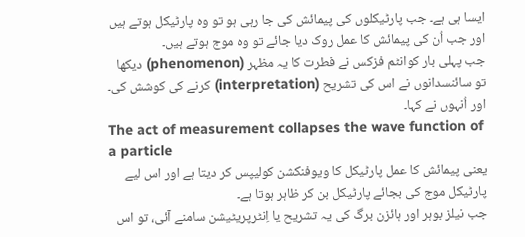ایسا ہی ہے۔ جب پارٹیکلوں کی پیمائش کی جا رہی ہو تو وہ پارٹیکل ہوتے ہیں اور جب اُن کی پیمائش کا عمل روک دیا جائے تو وہ موج ہوتے ہیں۔
جب پہلی بار کوانٹم فزکس نے فطرت کا یہ مظہر (phenomenon) دیکھا تو سائنسدانوں نے اس کی تشریح (interpretation) کرنے کی کوشش کی۔ اور اُنہوں نے کہا۔
The act of measurement collapses the wave function of a particle
یعنی پیمائش کا عمل پارٹیکل کا ویوفنکشن کولیپس کر دیتا ہے اور اس لیے پارٹیکل موج کی بجائے پارٹیکل بن کر ظاہر ہوتا ہے۔
جب نیلز بوہر اور ہائزن برگ کی یہ تشریح یا اِنٹرپریٹیشن سامنے آئی، تو اس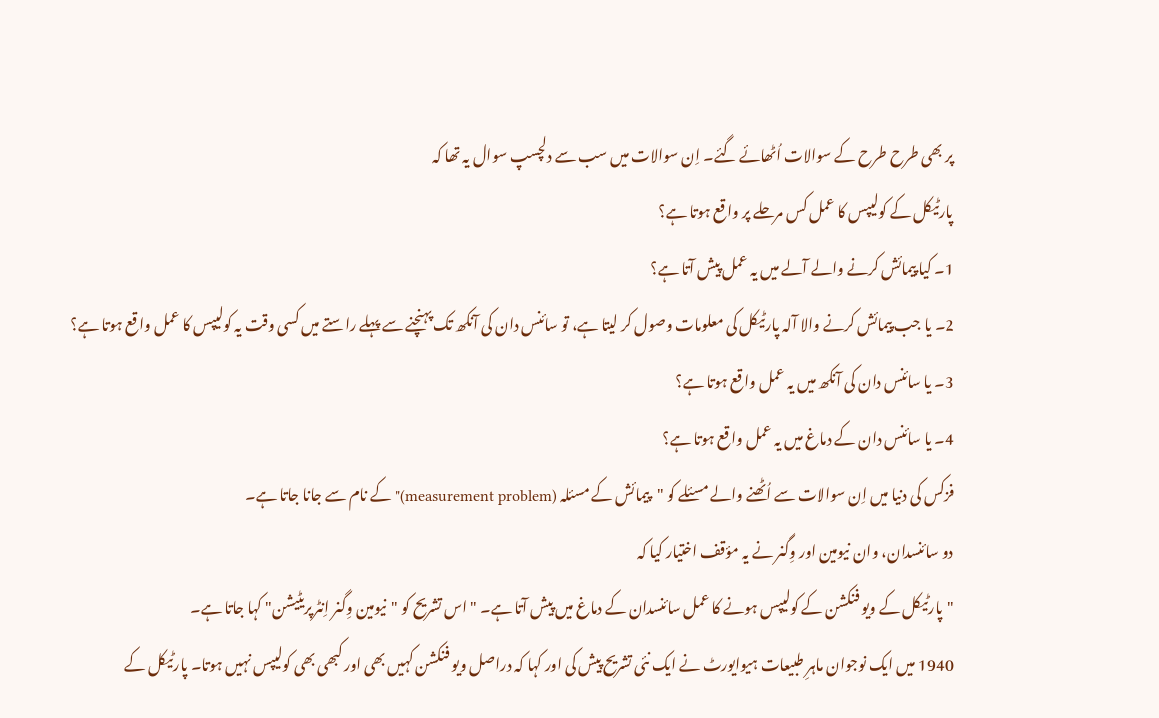پر بھی طرح طرح کے سوالات اُٹھائے گئے۔ اِن سوالات میں سب سے دلچسپ سوال یہ تھا کہ
پارٹیکل کے کولیپس کا عمل کس مرحلے پر واقع ہوتا ہے؟
1۔ کیا پیمائش کرنے والے آلے میں یہ عمل پیش آتا ہے؟
2۔ یا جب پیمائش کرنے والا آلہ پارٹیکل کی معلومات وصول کر لیتا ہے، تو سائنس دان کی آنکھ تک پہنچنے سے پہلے راستے میں کسی وقت یہ کولیپس کا عمل واقع ہوتا ہے؟
3۔ یا سائنس دان کی آنکھ میں یہ عمل واقع ہوتا ہے؟
4۔ یا سائنس دان کے دماغ میں یہ عمل واقع ہوتا ہے؟
فزکس کی دنیا میں اِن سوالات سے اُٹھنے والے مسئلے کو "پیمائش کے مسئلہ (measurement problem)" کے نام سے جانا جاتا ہے۔
دو سائنسدان، وان نیومین اور وِگنر نے یہ مؤقف اختیار کیا کہ
"پارٹیکل کے ویو فنکشن کے کولیپس ہونے کا عمل سائنسدان کے دماغ میں پیش آتا ہے۔ " اس تشریح کو "نیومین وِگنر اِنٹرپریٹیشن" کہا جاتا ہے۔
1940 میں ایک نوجوان ماہرِ طبیعات ہیوایورٹ نے ایک نئی تشریح پیش کی اور کہا کہ دراصل ویو فنکشن کہیں بھی اور کبھی بھی کولیپس نہیں ہوتا۔ پارٹیکل کے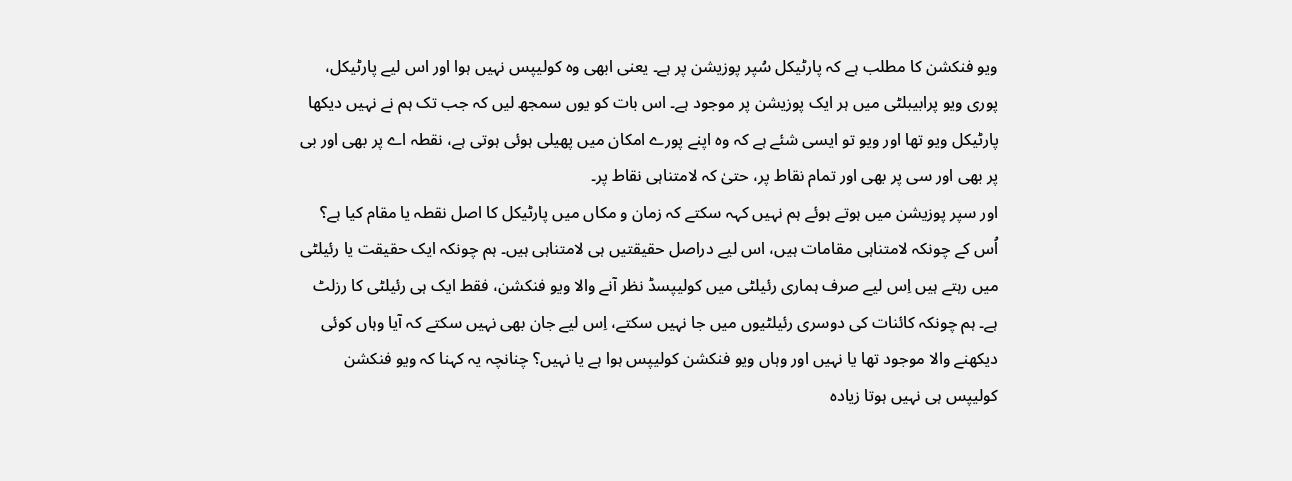ویو فنکشن کا مطلب ہے کہ پارٹیکل سُپر پوزیشن پر ہے۔ یعنی ابھی وہ کولیپس نہیں ہوا اور اس لیے پارٹیکل، پوری ویو پرابیبلٹی میں ہر ایک پوزیشن پر موجود ہے۔ اس بات کو یوں سمجھ لیں کہ جب تک ہم نے نہیں دیکھا پارٹیکل ویو تھا اور ویو تو ایسی شئے ہے کہ وہ اپنے پورے امکان میں پھیلی ہوئی ہوتی ہے، نقطہ اے پر بھی اور بی پر بھی اور سی پر بھی اور تمام نقاط پر، حتیٰ کہ لامتناہی نقاط پر۔
اور سپر پوزیشن میں ہوتے ہوئے ہم نہیں کہہ سکتے کہ زمان و مکاں میں پارٹیکل کا اصل نقطہ یا مقام کیا ہے؟ اُس کے چونکہ لامتناہی مقامات ہیں، اس لیے دراصل حقیقتیں ہی لامتناہی ہیں۔ ہم چونکہ ایک حقیقت یا رئیلٹی میں رہتے ہیں اِس لیے صرف ہماری رئیلٹی میں کولیپسڈ نظر آنے والا ویو فنکشن، فقط ایک ہی رئیلٹی کا رزلٹ ہے۔ ہم چونکہ کائنات کی دوسری رئیلٹیوں میں جا نہیں سکتے، اِس لیے جان بھی نہیں سکتے کہ آیا وہاں کوئی دیکھنے والا موجود تھا یا نہیں اور وہاں ویو فنکشن کولیپس ہوا ہے یا نہیں؟ چنانچہ یہ کہنا کہ ویو فنکشن کولیپس ہی نہیں ہوتا زیادہ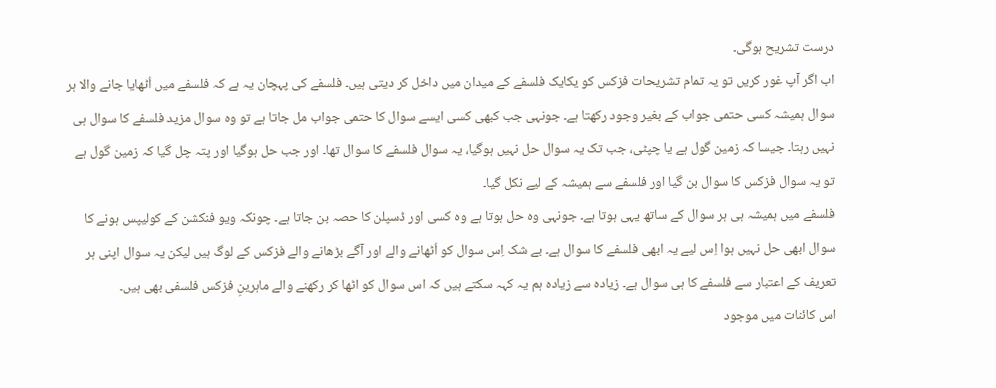درست تشریح ہوگی۔
اب اگر آپ غور کریں تو یہ تمام تشریحات فزکس کو یکایک فلسفے کے میدان میں داخل کر دیتی ہیں۔ فلسفے کی پہچان یہ ہے کہ فلسفے میں اُٹھایا جانے والا ہر سوال ہمیشہ کسی حتمی جواب کے بغیر وجود رکھتا ہے۔ جونہی جب کبھی کسی ایسے سوال کا حتمی جواب مل جاتا ہے تو وہ سوال مزید فلسفے کا سوال ہی نہیں رہتا۔ جیسا کہ زمین گول ہے یا چپٹی، جب تک یہ سوال حل نہیں ہوگیا، یہ سوال فلسفے کا سوال تھا۔ اور جب حل ہوگیا اور پتہ چل گیا کہ زمین گول ہے تو یہ سوال فزکس کا سوال بن گیا اور فلسفے سے ہمیشہ کے لیے نکل گیا۔
فلسفے میں ہمیشہ ہی ہر سوال کے ساتھ یہی ہوتا ہے۔ جونہی وہ حل ہوتا ہے وہ کسی اور ڈسپلن کا حصہ بن جاتا ہے۔ چونکہ ویو فنکشن کے کولیپس ہونے کا سوال ابھی حل نہیں ہوا اِس لیے یہ ابھی فلسفے کا سوال ہے۔ بے شک اِس سوال کو اُٹھانے والے اور آگے بڑھانے والے فزکس کے لوگ ہیں لیکن یہ سوال اپنی ہر تعریف کے اعتبار سے فلسفے کا ہی سوال ہے۔ زیادہ سے زیادہ ہم یہ کہہ سکتے ہیں کہ اس سوال کو اٹھا کر رکھنے والے ماہرینِ فزکس فلسفی بھی ہیں۔
اس کائنات میں موجود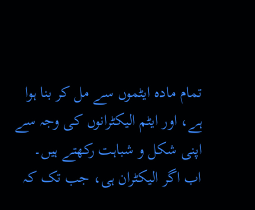تمام مادہ ایٹموں سے مل کر بنا ہوا ہے، اور ایٹم الیکٹرانوں کی وجہ سے اپنی شکل و شباہت رکھتے ہیں۔ اب اگر الیکٹران ہی، جب تک کہ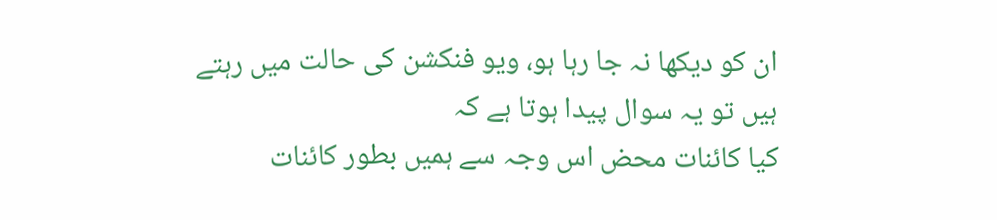ان کو دیکھا نہ جا رہا ہو، ویو فنکشن کی حالت میں رہتے ہیں تو یہ سوال پیدا ہوتا ہے کہ
کیا کائنات محض اس وجہ سے ہمیں بطور کائنات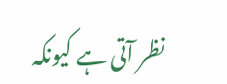نظر آتی ہے کیونکہ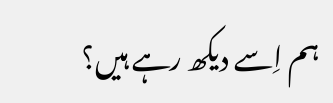ہم اِسے دیکھ رہے ہیں؟